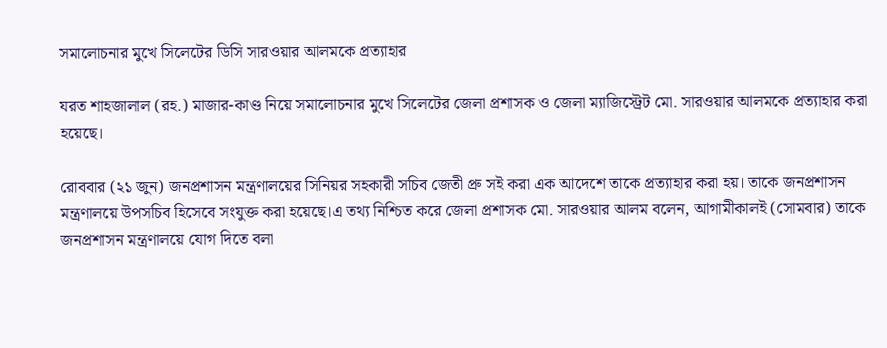সমালোচনার মুখে সিলেটের ডিসি সারওয়ার আলমকে প্রত্যাহার

যরত শাহজালাল (রহ.) মাজার-কাণ্ড নিয়ে সমালোচনার মুখে সিলেটের জেলা প্রশাসক ও জেলা ম্যাজিস্ট্রেট মো. সারওয়ার আলমকে প্রত্যাহার করা হয়েছে।

রোববার (২১ জুন) জনপ্রশাসন মন্ত্রণালয়ের সিনিয়র সহকারী সচিব জেতী প্রু সই করা এক আদেশে তাকে প্রত্যাহার করা হয়। তাকে জনপ্রশাসন মন্ত্রণালয়ে উপসচিব হিসেবে সংযুক্ত করা হয়েছে।এ তথ্য নিশ্চিত করে জেলা প্রশাসক মো. সারওয়ার আলম বলেন, আগামীকালই (সোমবার) তাকে জনপ্রশাসন মন্ত্রণালয়ে যোগ দিতে বলা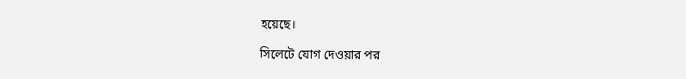হয়েছে।

সিলেটে যোগ দেওয়ার পর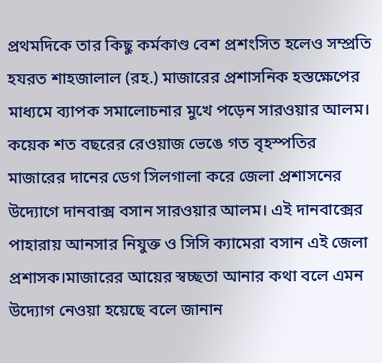প্রথমদিকে তার কিছু কর্মকাণ্ড বেশ প্রশংসিত হলেও সম্প্রতি হযরত শাহজালাল (রহ.) মাজারের প্রশাসনিক হস্তক্ষেপের মাধ্যমে ব্যাপক সমালোচনার মুখে পড়েন সারওয়ার আলম। কয়েক শত বছরের রেওয়াজ ভেঙে গত বৃহস্পতির মাজারের দানের ডেগ সিলগালা করে জেলা প্রশাসনের উদ্যোগে দানবাক্স বসান সারওয়ার আলম। এই দানবাক্সের পাহারায় আনসার নিযুক্ত ও সিসি ক্যামেরা বসান এই জেলা প্রশাসক।মাজারের আয়ের স্বচ্ছতা আনার কথা বলে এমন উদ্যোগ নেওয়া হয়েছে বলে জানান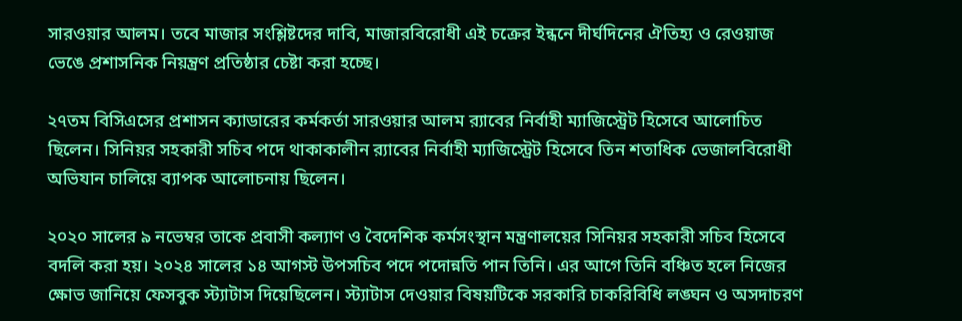সারওয়ার আলম। তবে মাজার সংশ্লিষ্টদের দাবি, মাজারবিরোধী এই চক্রের ইন্ধনে দীর্ঘদিনের ঐতিহ্য ও রেওয়াজ ভেঙে প্রশাসনিক নিয়ন্ত্রণ প্রতিষ্ঠার চেষ্টা করা হচ্ছে।

২৭তম বিসিএসের প্রশাসন ক্যাডারের কর্মকর্তা সারওয়ার আলম র‍্যাবের নির্বাহী ম্যাজিস্ট্রেট হিসেবে আলোচিত ছিলেন। সিনিয়র সহকারী সচিব পদে থাকাকালীন র‍্যাবের নির্বাহী ম্যাজিস্ট্রেট হিসেবে তিন শতাধিক ভেজালবিরোধী অভিযান চালিয়ে ব্যাপক আলোচনায় ছিলেন।

২০২০ সালের ৯ নভেম্বর তাকে প্রবাসী কল্যাণ ও বৈদেশিক কর্মসংস্থান মন্ত্রণালয়ের সিনিয়র সহকারী সচিব হিসেবে বদলি করা হয়। ২০২৪ সালের ১৪ আগস্ট উপসচিব পদে পদোন্নতি পান তিনি। এর আগে তিনি বঞ্চিত হলে নিজের ক্ষোভ জানিয়ে ফেসবুক স্ট্যাটাস দিয়েছিলেন। স্ট্যাটাস দেওয়ার বিষয়টিকে সরকারি চাকরিবিধি লঙ্ঘন ও অসদাচরণ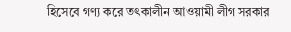হিসেবে গণ্য করে তৎকালীন আওয়ামী লীগ সরকার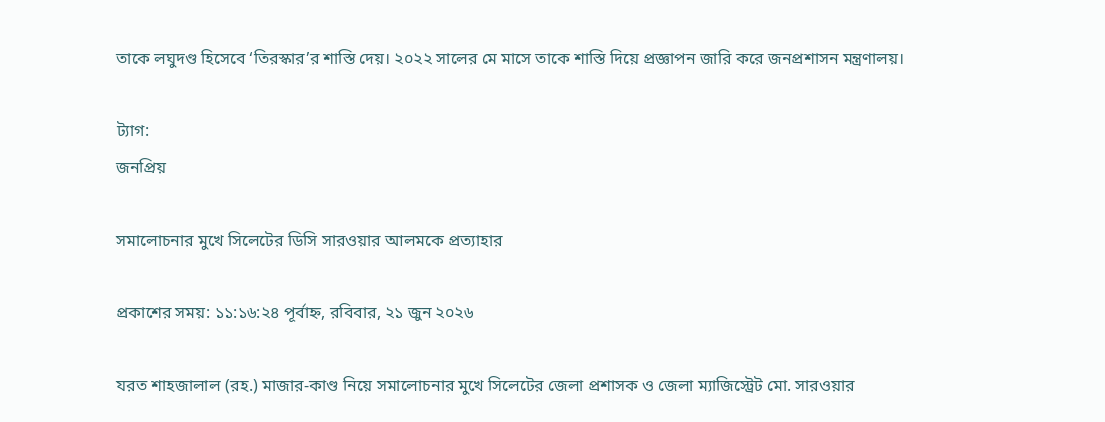তাকে লঘুদণ্ড হিসেবে ‘তিরস্কার’র শাস্তি দেয়। ২০২২ সালের মে মাসে তাকে শাস্তি দিয়ে প্রজ্ঞাপন জারি করে জনপ্রশাসন মন্ত্রণালয়।

ট্যাগ:
জনপ্রিয়

সমালোচনার মুখে সিলেটের ডিসি সারওয়ার আলমকে প্রত্যাহার

প্রকাশের সময়: ১১:১৬:২৪ পূর্বাহ্ন, রবিবার, ২১ জুন ২০২৬

যরত শাহজালাল (রহ.) মাজার-কাণ্ড নিয়ে সমালোচনার মুখে সিলেটের জেলা প্রশাসক ও জেলা ম্যাজিস্ট্রেট মো. সারওয়ার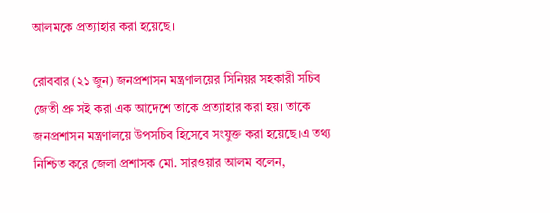আলমকে প্রত্যাহার করা হয়েছে।

রোববার (২১ জুন) জনপ্রশাসন মন্ত্রণালয়ের সিনিয়র সহকারী সচিব জেতী প্রু সই করা এক আদেশে তাকে প্রত্যাহার করা হয়। তাকে জনপ্রশাসন মন্ত্রণালয়ে উপসচিব হিসেবে সংযুক্ত করা হয়েছে।এ তথ্য নিশ্চিত করে জেলা প্রশাসক মো. সারওয়ার আলম বলেন,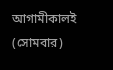আগামীকালই (সোমবার)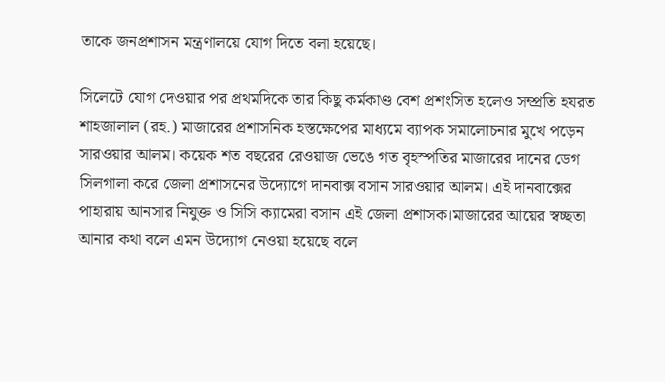তাকে জনপ্রশাসন মন্ত্রণালয়ে যোগ দিতে বলা হয়েছে।

সিলেটে যোগ দেওয়ার পর প্রথমদিকে তার কিছু কর্মকাণ্ড বেশ প্রশংসিত হলেও সম্প্রতি হযরত শাহজালাল (রহ.) মাজারের প্রশাসনিক হস্তক্ষেপের মাধ্যমে ব্যাপক সমালোচনার মুখে পড়েন সারওয়ার আলম। কয়েক শত বছরের রেওয়াজ ভেঙে গত বৃহস্পতির মাজারের দানের ডেগ সিলগালা করে জেলা প্রশাসনের উদ্যোগে দানবাক্স বসান সারওয়ার আলম। এই দানবাক্সের পাহারায় আনসার নিযুক্ত ও সিসি ক্যামেরা বসান এই জেলা প্রশাসক।মাজারের আয়ের স্বচ্ছতা আনার কথা বলে এমন উদ্যোগ নেওয়া হয়েছে বলে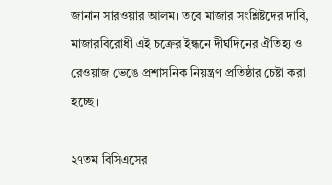জানান সারওয়ার আলম। তবে মাজার সংশ্লিষ্টদের দাবি, মাজারবিরোধী এই চক্রের ইন্ধনে দীর্ঘদিনের ঐতিহ্য ও রেওয়াজ ভেঙে প্রশাসনিক নিয়ন্ত্রণ প্রতিষ্ঠার চেষ্টা করা হচ্ছে।

২৭তম বিসিএসের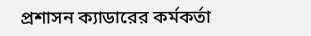প্রশাসন ক্যাডারের কর্মকর্তা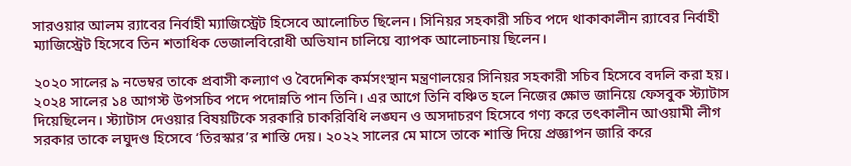সারওয়ার আলম র‍্যাবের নির্বাহী ম্যাজিস্ট্রেট হিসেবে আলোচিত ছিলেন। সিনিয়র সহকারী সচিব পদে থাকাকালীন র‍্যাবের নির্বাহী ম্যাজিস্ট্রেট হিসেবে তিন শতাধিক ভেজালবিরোধী অভিযান চালিয়ে ব্যাপক আলোচনায় ছিলেন।

২০২০ সালের ৯ নভেম্বর তাকে প্রবাসী কল্যাণ ও বৈদেশিক কর্মসংস্থান মন্ত্রণালয়ের সিনিয়র সহকারী সচিব হিসেবে বদলি করা হয়। ২০২৪ সালের ১৪ আগস্ট উপসচিব পদে পদোন্নতি পান তিনি। এর আগে তিনি বঞ্চিত হলে নিজের ক্ষোভ জানিয়ে ফেসবুক স্ট্যাটাস দিয়েছিলেন। স্ট্যাটাস দেওয়ার বিষয়টিকে সরকারি চাকরিবিধি লঙ্ঘন ও অসদাচরণ হিসেবে গণ্য করে তৎকালীন আওয়ামী লীগ সরকার তাকে লঘুদণ্ড হিসেবে ‘তিরস্কার’র শাস্তি দেয়। ২০২২ সালের মে মাসে তাকে শাস্তি দিয়ে প্রজ্ঞাপন জারি করে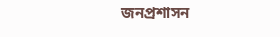জনপ্রশাসন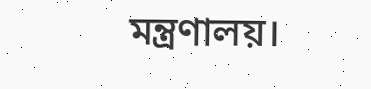মন্ত্রণালয়।